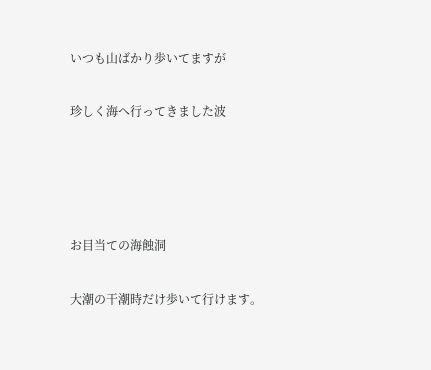いつも山ばかり歩いてますが

珍しく海へ行ってきました波




お目当ての海蝕洞

大潮の干潮時だけ歩いて行けます。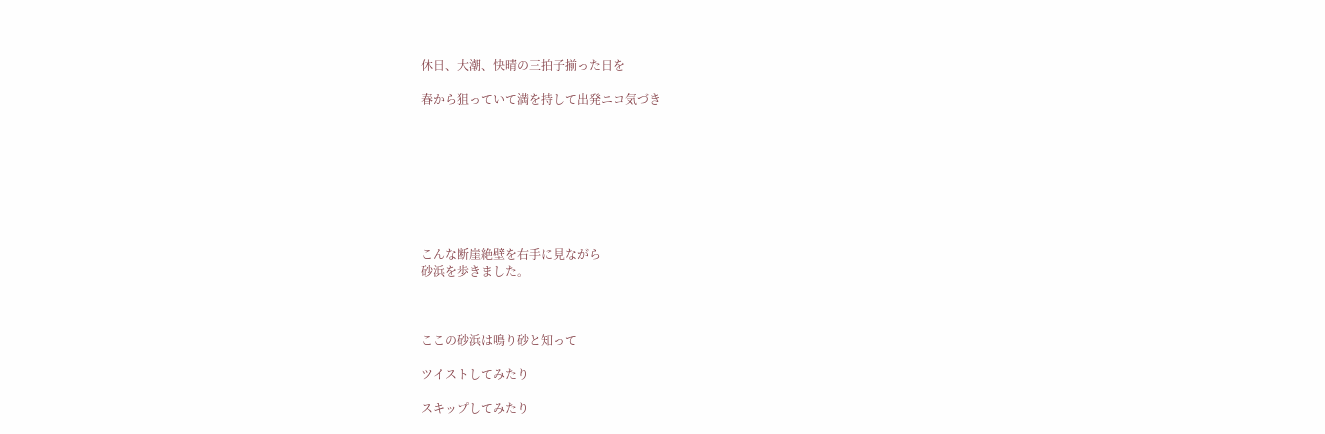休日、大潮、快晴の三拍子揃った日を

春から狙っていて満を持して出発ニコ気づき








こんな断崖絶壁を右手に見ながら
砂浜を歩きました。



ここの砂浜は鳴り砂と知って

ツイストしてみたり

スキップしてみたり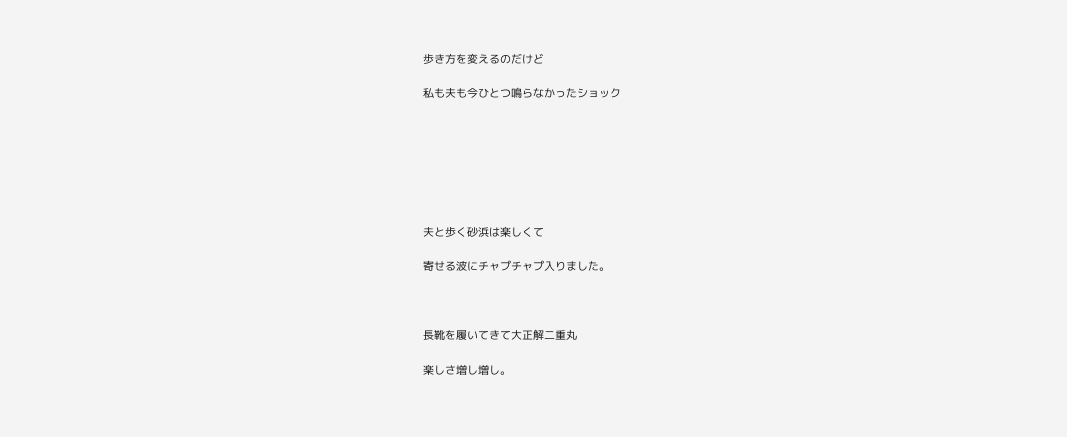歩き方を変えるのだけど

私も夫も今ひとつ鳴らなかったショック







夫と歩く砂浜は楽しくて

寄せる波にチャプチャプ入りました。



長靴を履いてきて大正解二重丸

楽しさ増し増し。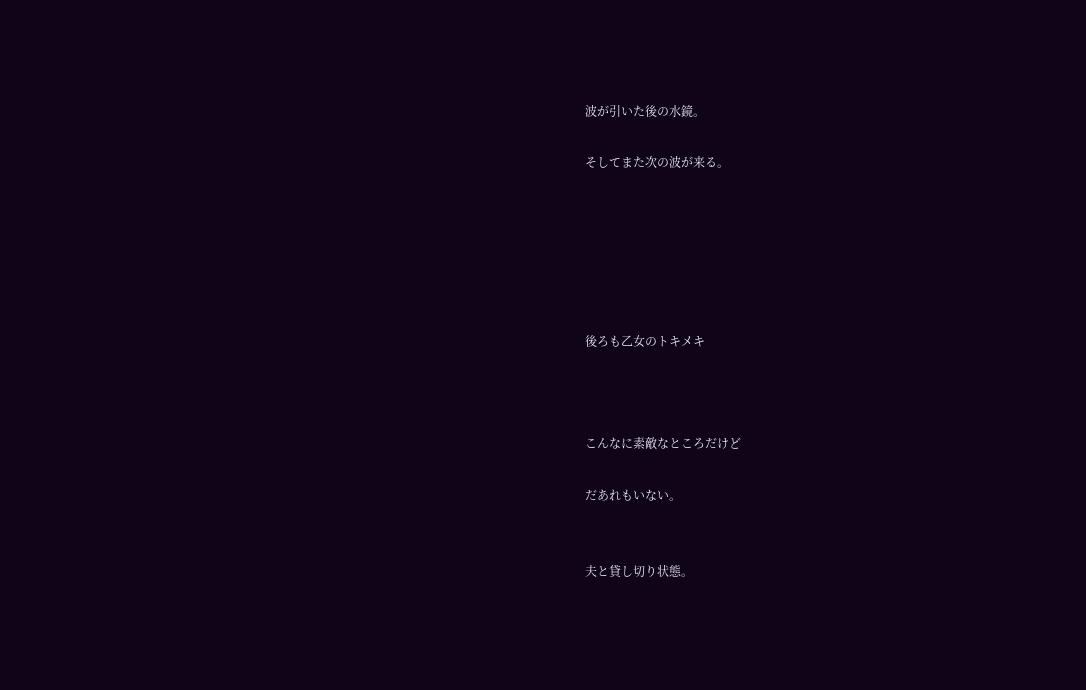波が引いた後の水鏡。

そしてまた次の波が来る。






後ろも乙女のトキメキ



こんなに素敵なところだけど

だあれもいない。


夫と貸し切り状態。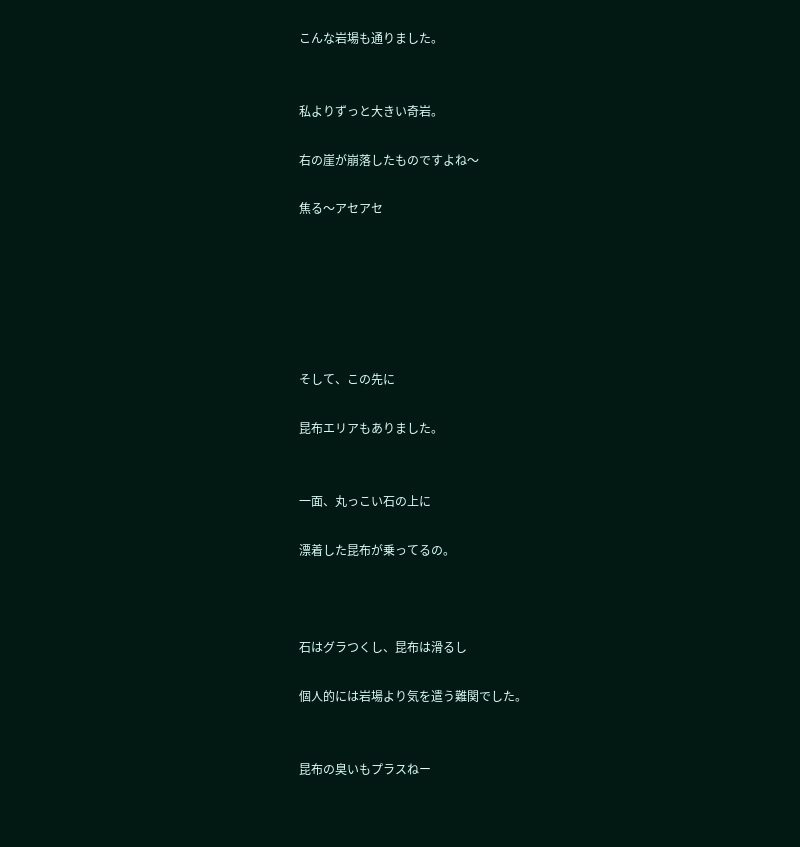こんな岩場も通りました。


私よりずっと大きい奇岩。

右の崖が崩落したものですよね〜

焦る〜アセアセ






そして、この先に

昆布エリアもありました。


一面、丸っこい石の上に

漂着した昆布が乗ってるの。



石はグラつくし、昆布は滑るし

個人的には岩場より気を遣う難関でした。


昆布の臭いもプラスねー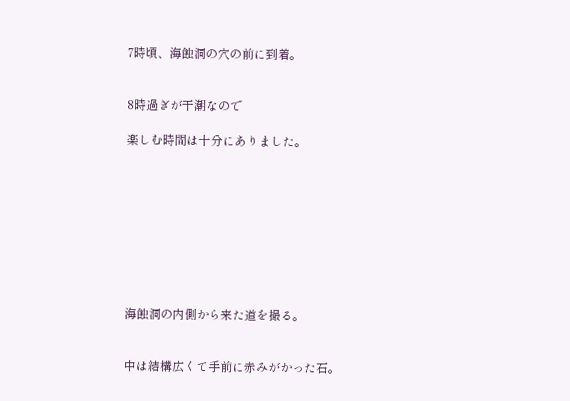7時頃、海蝕洞の穴の前に到着。


8時過ぎが干潮なので

楽しむ時間は十分にありました。









海蝕洞の内側から来た道を撮る。


中は結構広くて手前に赤みがかった石。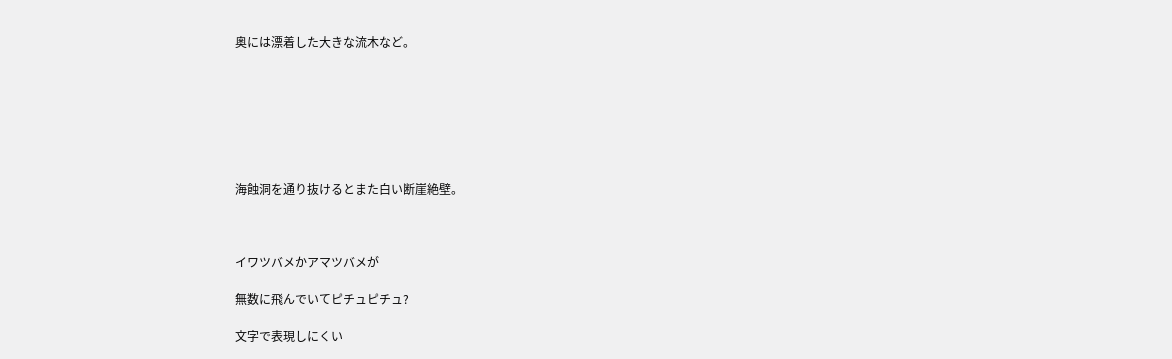奥には漂着した大きな流木など。







海蝕洞を通り抜けるとまた白い断崖絶壁。



イワツバメかアマツバメが

無数に飛んでいてピチュピチュ?

文字で表現しにくい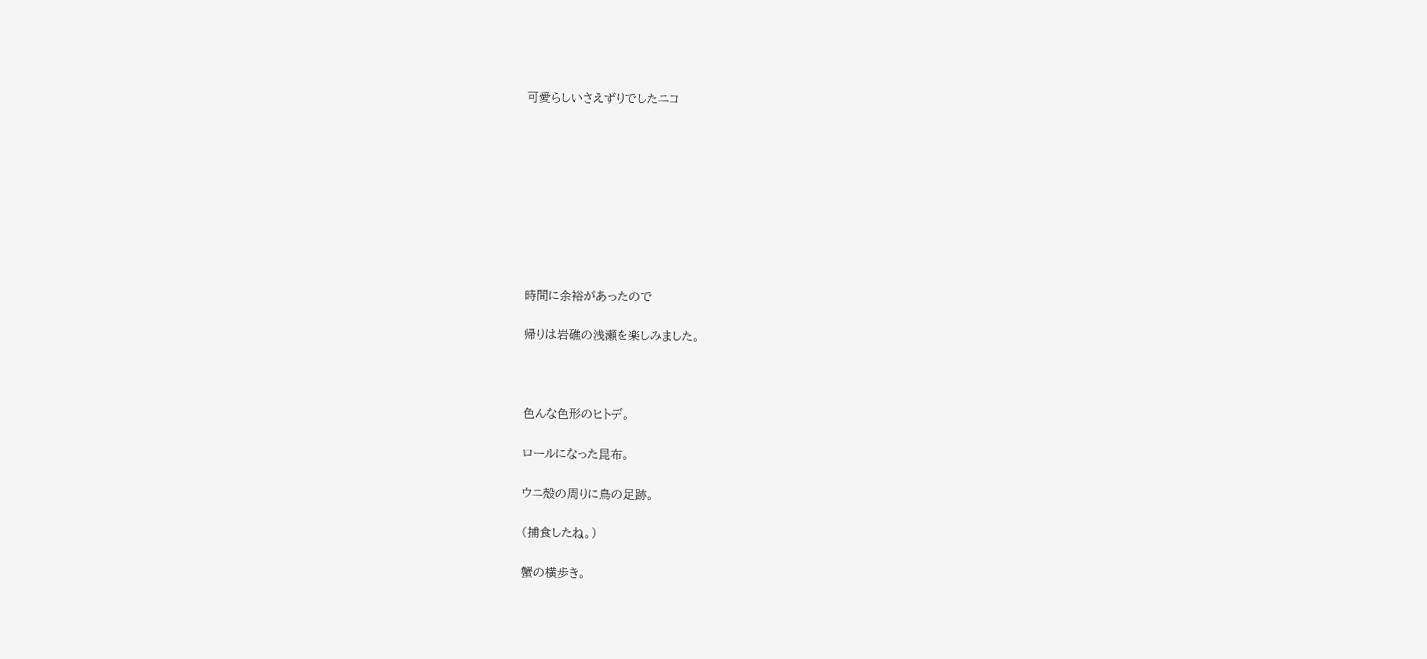可愛らしいさえずりでしたニコ









時間に余裕があったので

帰りは岩礁の浅瀬を楽しみました。



色んな色形のヒトデ。

ロールになった昆布。

ウニ殻の周りに鳥の足跡。

(捕食したね。)

蟹の横歩き。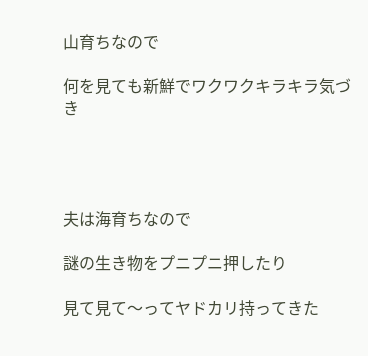山育ちなので

何を見ても新鮮でワクワクキラキラ気づき




夫は海育ちなので

謎の生き物をプニプニ押したり

見て見て〜ってヤドカリ持ってきた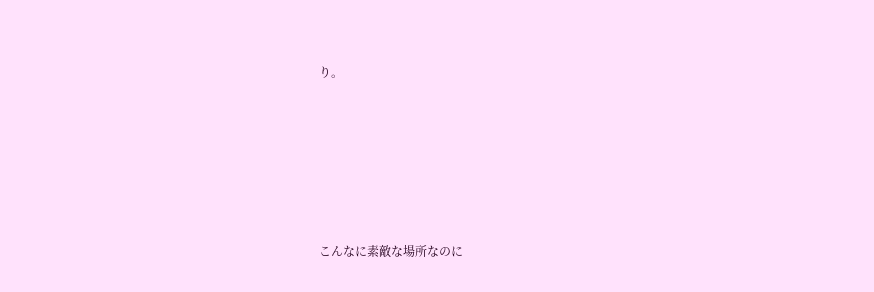り。






こんなに素敵な場所なのに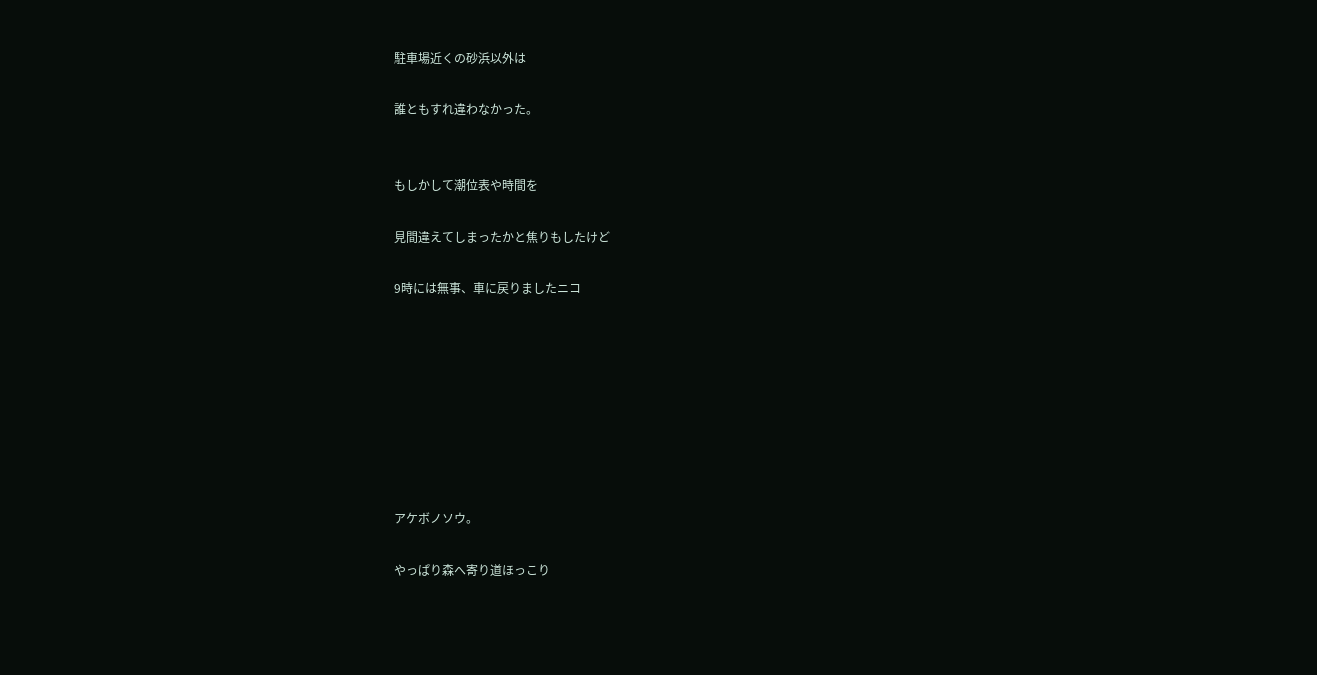駐車場近くの砂浜以外は

誰ともすれ違わなかった。


もしかして潮位表や時間を

見間違えてしまったかと焦りもしたけど

9時には無事、車に戻りましたニコ








アケボノソウ。

やっぱり森へ寄り道ほっこり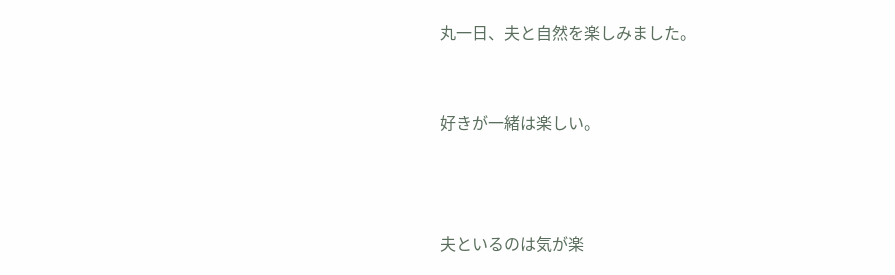丸一日、夫と自然を楽しみました。


好きが一緒は楽しい。



夫といるのは気が楽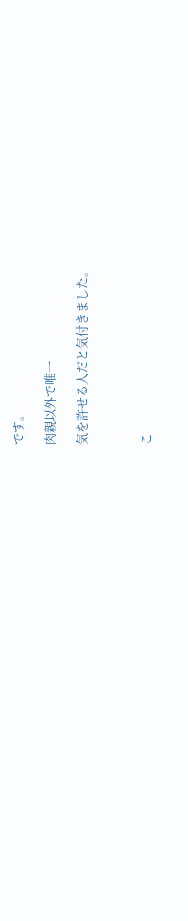です。

肉親以外で唯一

気を許せる人だと気付きました。



こ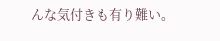んな気付きも有り難い。